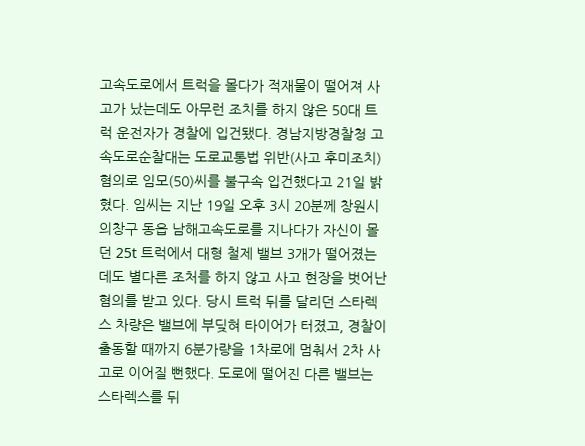고속도로에서 트럭을 몰다가 적재물이 떨어져 사고가 났는데도 아무런 조치를 하지 않은 50대 트럭 운전자가 경찰에 입건됐다. 경남지방경찰청 고속도로순찰대는 도로교통법 위반(사고 후미조치) 혐의로 임모(50)씨를 불구속 입건했다고 21일 밝혔다. 임씨는 지난 19일 오후 3시 20분께 창원시 의창구 동읍 남해고속도로를 지나다가 자신이 몰던 25t 트럭에서 대형 철제 밸브 3개가 떨어졌는데도 별다른 조처를 하지 않고 사고 현장을 벗어난 혐의를 받고 있다. 당시 트럭 뒤를 달리던 스타렉스 차량은 밸브에 부딪혀 타이어가 터졌고, 경찰이 출동할 때까지 6분가량을 1차로에 멈춰서 2차 사고로 이어질 뻔했다. 도로에 떨어진 다른 밸브는 스타렉스를 뒤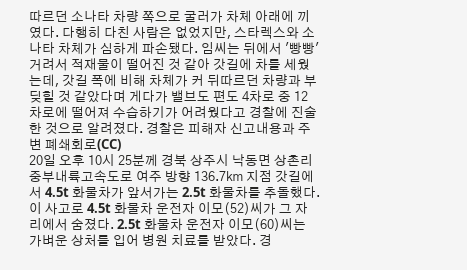따르던 소나타 차량 쪽으로 굴러가 차체 아래에 끼였다. 다행히 다친 사람은 없었지만, 스타렉스와 소나타 차체가 심하게 파손됐다. 임씨는 뒤에서 '빵빵' 거려서 적재물이 떨어진 것 같아 갓길에 차를 세웠는데, 갓길 폭에 비해 차체가 커 뒤따르던 차량과 부딪힐 것 같았다며 게다가 밸브도 편도 4차로 중 12차로에 떨어져 수습하기가 어려웠다고 경찰에 진술한 것으로 알려졌다. 경찰은 피해자 신고내용과 주변 폐쇄회로(CC)
20일 오후 10시 25분께 경북 상주시 낙동면 상촌리 중부내륙고속도로 여주 방향 136.7㎞ 지점 갓길에서 4.5t 화물차가 앞서가는 2.5t 화물차를 추돌했다. 이 사고로 4.5t 화물차 운전자 이모(52)씨가 그 자리에서 숨졌다. 2.5t 화물차 운전자 이모(60)씨는 가벼운 상처를 입어 병원 치료를 받았다. 경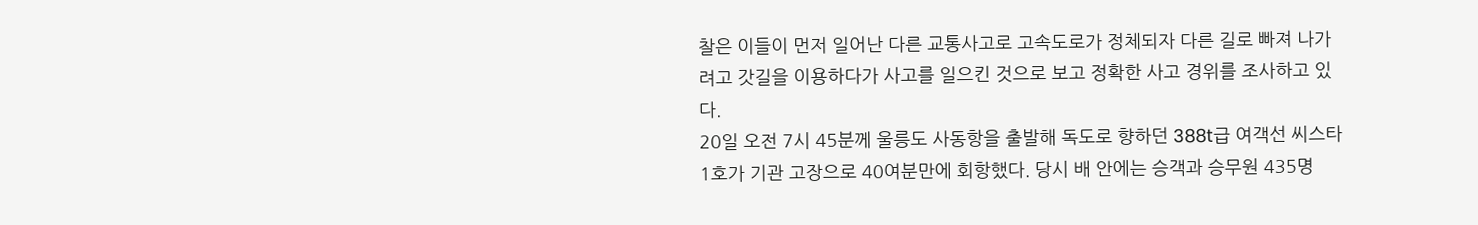찰은 이들이 먼저 일어난 다른 교통사고로 고속도로가 정체되자 다른 길로 빠져 나가려고 갓길을 이용하다가 사고를 일으킨 것으로 보고 정확한 사고 경위를 조사하고 있다.
20일 오전 7시 45분께 울릉도 사동항을 출발해 독도로 향하던 388t급 여객선 씨스타 1호가 기관 고장으로 40여분만에 회항했다. 당시 배 안에는 승객과 승무원 435명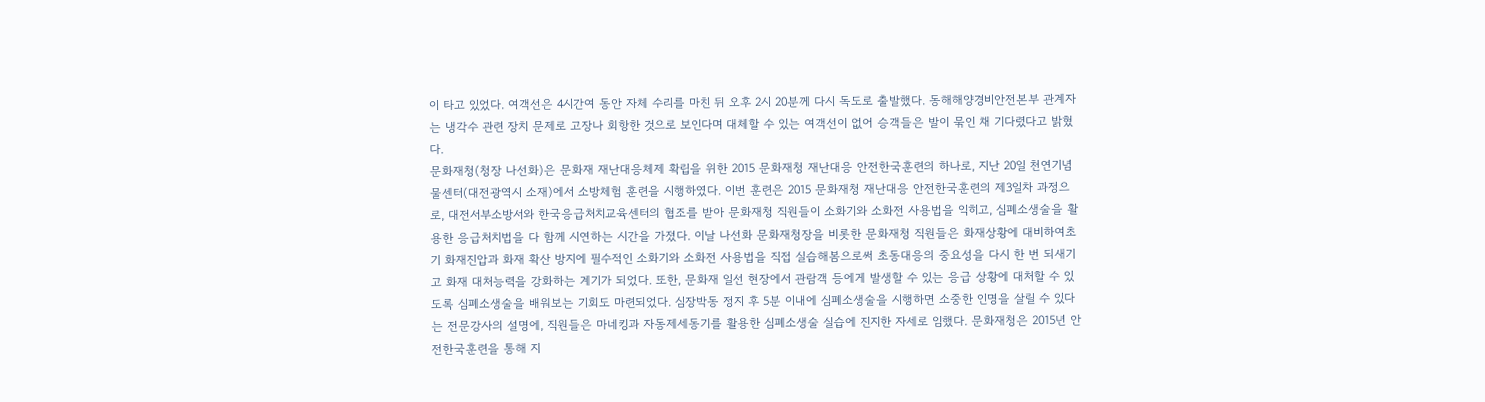이 타고 있었다. 여객선은 4시간여 동안 자체 수리를 마친 뒤 오후 2시 20분께 다시 독도로 출발했다. 동해해양경비안전본부 관계자는 냉각수 관련 장치 문제로 고장나 회항한 것으로 보인다며 대체할 수 있는 여객선이 없어 승객들은 발이 묶인 채 기다렸다고 밝혔다.
문화재청(청장 나선화)은 문화재 재난대응체제 확립을 위한 2015 문화재청 재난대응 안전한국훈련의 하나로, 지난 20일 천연기념물센터(대전광역시 소재)에서 소방체험 훈련을 시행하였다. 이번 훈련은 2015 문화재청 재난대응 안전한국훈련의 제3일차 과정으로, 대전서부소방서와 한국응급처치교육센터의 협조를 받아 문화재청 직원들이 소화기와 소화전 사용법을 익히고, 심폐소생술을 활용한 응급처치법을 다 함께 시연하는 시간을 가졌다. 이날 나선화 문화재청장을 비롯한 문화재청 직원들은 화재상황에 대비하여초기 화재진압과 화재 확산 방지에 필수적인 소화기와 소화전 사용법을 직접 실습해봄으로써 초동대응의 중요성을 다시 한 번 되새기고 화재 대처능력을 강화하는 계기가 되었다. 또한, 문화재 일선 현장에서 관람객 등에게 발생할 수 있는 응급 상황에 대처할 수 있도록 심폐소생술을 배워보는 기회도 마련되었다. 심장박동 정지 후 5분 이내에 심폐소생술을 시행하면 소중한 인명을 살릴 수 있다는 전문강사의 설명에, 직원들은 마네킹과 자동제세동기를 활용한 심폐소생술 실습에 진지한 자세로 임했다. 문화재청은 2015년 안전한국훈련을 통해 지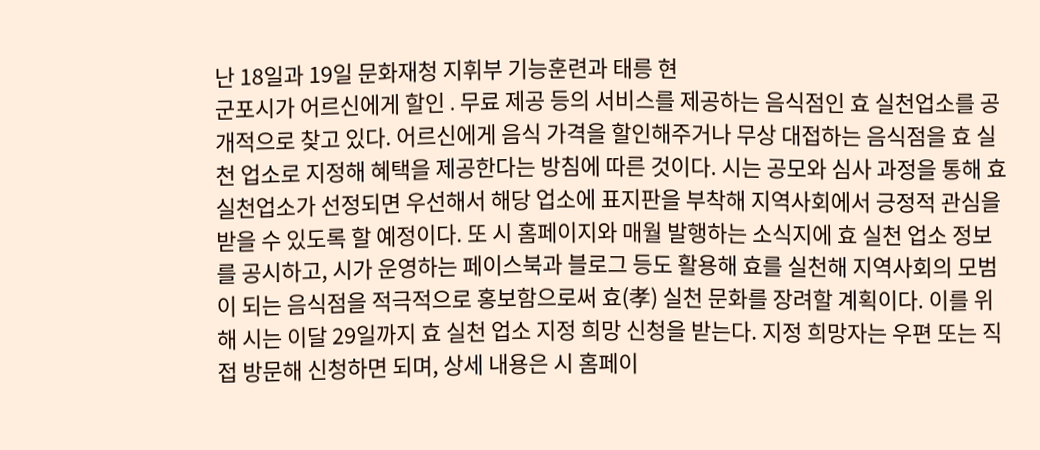난 18일과 19일 문화재청 지휘부 기능훈련과 태릉 현
군포시가 어르신에게 할인․무료 제공 등의 서비스를 제공하는 음식점인 효 실천업소를 공개적으로 찾고 있다. 어르신에게 음식 가격을 할인해주거나 무상 대접하는 음식점을 효 실천 업소로 지정해 혜택을 제공한다는 방침에 따른 것이다. 시는 공모와 심사 과정을 통해 효 실천업소가 선정되면 우선해서 해당 업소에 표지판을 부착해 지역사회에서 긍정적 관심을 받을 수 있도록 할 예정이다. 또 시 홈페이지와 매월 발행하는 소식지에 효 실천 업소 정보를 공시하고, 시가 운영하는 페이스북과 블로그 등도 활용해 효를 실천해 지역사회의 모범이 되는 음식점을 적극적으로 홍보함으로써 효(孝) 실천 문화를 장려할 계획이다. 이를 위해 시는 이달 29일까지 효 실천 업소 지정 희망 신청을 받는다. 지정 희망자는 우편 또는 직접 방문해 신청하면 되며, 상세 내용은 시 홈페이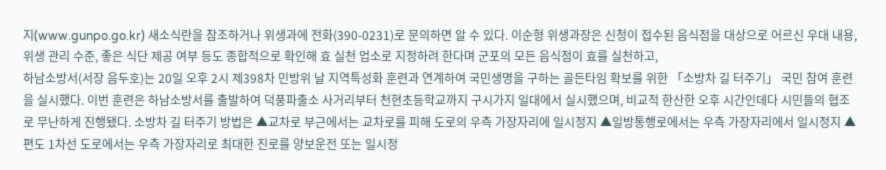지(www.gunpo.go.kr) 새소식란을 참조하거나 위생과에 전화(390-0231)로 문의하면 알 수 있다. 이순형 위생과장은 신청이 접수된 음식점을 대상으로 어르신 우대 내용, 위생 관리 수준, 좋은 식단 제공 여부 등도 종합적으로 확인해 효 실천 업소로 지정하려 한다며 군포의 모든 음식점이 효를 실천하고,
하남소방서(서장 음두호)는 20일 오후 2시 제398차 민방위 날 지역특성화 훈련과 연계하여 국민생명을 구하는 골든타임 확보를 위한 「소방차 길 터주기」 국민 참여 훈련을 실시했다. 이번 훈련은 하남소방서를 출발하여 덕풍파출소 사거리부터 천현초등학교까지 구시가지 일대에서 실시했으며, 비교적 한산한 오후 시간인데다 시민들의 협조로 무난하게 진행됐다. 소방차 길 터주기 방법은 ▲교차로 부근에서는 교차로를 피해 도로의 우측 가장자리에 일시정지 ▲일방통행로에서는 우측 가장자리에서 일시정지 ▲편도 1차선 도로에서는 우측 가장자리로 최대한 진로를 양보운전 또는 일시정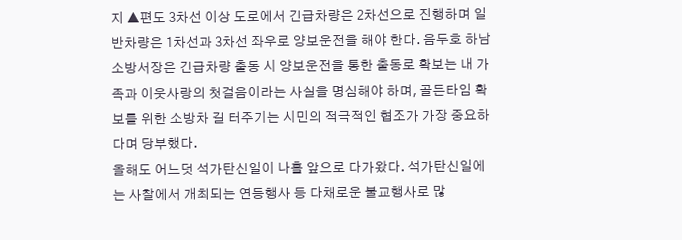지 ▲편도 3차선 이상 도로에서 긴급차량은 2차선으로 진행하며 일반차량은 1차선과 3차선 좌우로 양보운전을 해야 한다. 음두호 하남소방서장은 긴급차량 출동 시 양보운전을 통한 출동로 확보는 내 가족과 이웃사랑의 첫걸음이라는 사실을 명심해야 하며, 골든타임 확보를 위한 소방차 길 터주기는 시민의 적극적인 협조가 가장 중요하다며 당부했다.
올해도 어느덧 석가탄신일이 나흘 앞으로 다가왔다. 석가탄신일에는 사찰에서 개최되는 연등행사 등 다채로운 불교행사로 많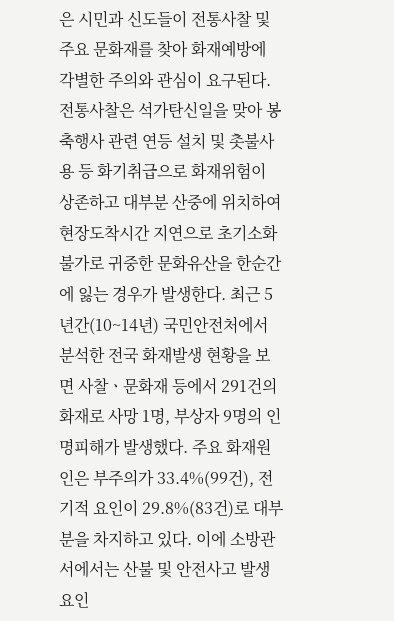은 시민과 신도들이 전통사찰 및 주요 문화재를 찾아 화재예방에 각별한 주의와 관심이 요구된다. 전통사찰은 석가탄신일을 맞아 봉축행사 관련 연등 설치 및 촛불사용 등 화기취급으로 화재위험이 상존하고 대부분 산중에 위치하여 현장도착시간 지연으로 초기소화 불가로 귀중한 문화유산을 한순간에 잃는 경우가 발생한다. 최근 5년간(10~14년) 국민안전처에서 분석한 전국 화재발생 현황을 보면 사찰ㆍ문화재 등에서 291건의 화재로 사망 1명, 부상자 9명의 인명피해가 발생했다. 주요 화재원인은 부주의가 33.4%(99건), 전기적 요인이 29.8%(83건)로 대부분을 차지하고 있다. 이에 소방관서에서는 산불 및 안전사고 발생요인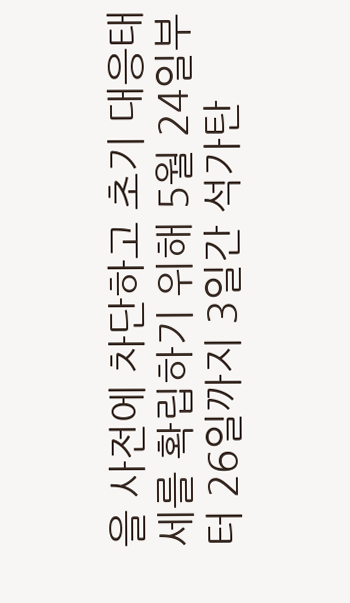을 사전에 차단하고 초기 대응태세를 확립하기 위해 5월 24일부터 26일까지 3일간 석가탄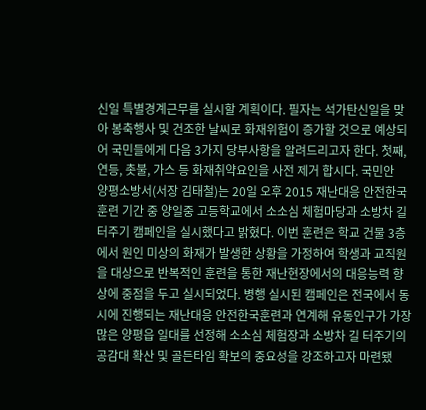신일 특별경계근무를 실시할 계획이다. 필자는 석가탄신일을 맞아 봉축행사 및 건조한 날씨로 화재위험이 증가할 것으로 예상되어 국민들에게 다음 3가지 당부사항을 알려드리고자 한다. 첫째, 연등, 촛불, 가스 등 화재취약요인을 사전 제거 합시다. 국민안
양평소방서(서장 김태철)는 20일 오후 2015 재난대응 안전한국훈련 기간 중 양일중 고등학교에서 소소심 체험마당과 소방차 길터주기 캠페인을 실시했다고 밝혔다. 이번 훈련은 학교 건물 3층에서 원인 미상의 화재가 발생한 상황을 가정하여 학생과 교직원을 대상으로 반복적인 훈련을 통한 재난현장에서의 대응능력 향상에 중점을 두고 실시되었다. 병행 실시된 캠페인은 전국에서 동시에 진행되는 재난대응 안전한국훈련과 연계해 유동인구가 가장 많은 양평읍 일대를 선정해 소소심 체험장과 소방차 길 터주기의 공감대 확산 및 골든타임 확보의 중요성을 강조하고자 마련됐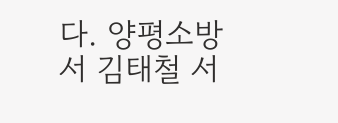다. 양평소방서 김태철 서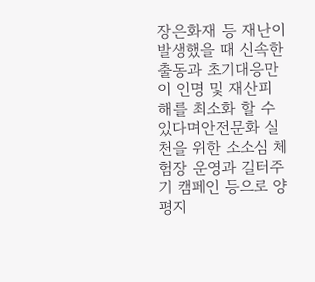장은화재 등 재난이 발생했을 때 신속한 출동과 초기대응만이 인명 및 재산피해를 최소화 할 수 있다며안전문화 실천을 위한 소소심 체험장 운영과 길터주기 캠페인 등으로 양평지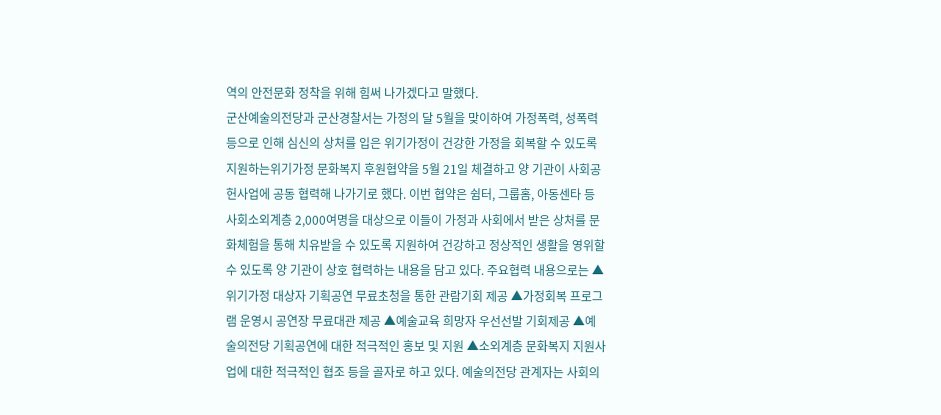역의 안전문화 정착을 위해 힘써 나가겠다고 말했다.
군산예술의전당과 군산경찰서는 가정의 달 5월을 맞이하여 가정폭력, 성폭력 등으로 인해 심신의 상처를 입은 위기가정이 건강한 가정을 회복할 수 있도록 지원하는위기가정 문화복지 후원협약을 5월 21일 체결하고 양 기관이 사회공헌사업에 공동 협력해 나가기로 했다. 이번 협약은 쉼터, 그룹홈, 아동센타 등 사회소외계층 2,000여명을 대상으로 이들이 가정과 사회에서 받은 상처를 문화체험을 통해 치유받을 수 있도록 지원하여 건강하고 정상적인 생활을 영위할 수 있도록 양 기관이 상호 협력하는 내용을 담고 있다. 주요협력 내용으로는 ▲위기가정 대상자 기획공연 무료초청을 통한 관람기회 제공 ▲가정회복 프로그램 운영시 공연장 무료대관 제공 ▲예술교육 희망자 우선선발 기회제공 ▲예술의전당 기획공연에 대한 적극적인 홍보 및 지원 ▲소외계층 문화복지 지원사업에 대한 적극적인 협조 등을 골자로 하고 있다. 예술의전당 관계자는 사회의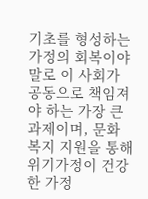기초를 형성하는 가정의 회복이야말로 이 사회가 공동으로 책임져야 하는 가장 큰 과제이며, 문화복지 지원을 통해 위기가정이 건강한 가정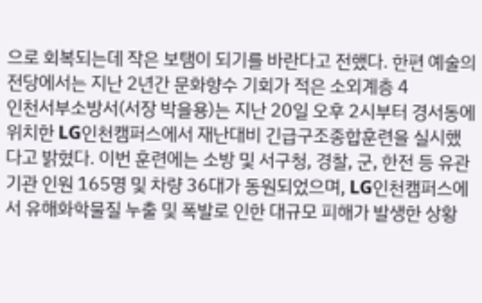으로 회복되는데 작은 보탬이 되기를 바란다고 전했다. 한편 예술의전당에서는 지난 2년간 문화향수 기회가 적은 소외계층 4
인천서부소방서(서장 박을용)는 지난 20일 오후 2시부터 경서동에 위치한 LG인천캠퍼스에서 재난대비 긴급구조종합훈련을 실시했다고 밝혔다. 이번 훈련에는 소방 및 서구청, 경찰, 군, 한전 등 유관기관 인원 165명 및 차량 36대가 동원되었으며, LG인천캠퍼스에서 유해화학물질 누출 및 폭발로 인한 대규모 피해가 발생한 상황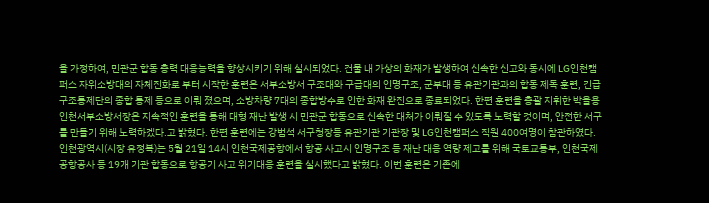을 가정하여, 민관군 합동 총력 대응능력을 향상시키기 위해 실시되었다. 건물 내 가상의 화재가 발생하여 신속한 신고와 동시에 LG인천캠퍼스 자위소방대의 자체진화로 부터 시작한 훈련은 서부소방서 구조대와 구급대의 인명구조, 군부대 등 유관기관과의 합동 제독 훈련, 긴급구조통제단의 종합 통제 등으로 이뤄 졌으며, 소방차량 7대의 종합방수로 인한 화재 완진으로 종료되었다. 한편 훈련을 총괄 지휘한 박을용 인천서부소방서장은 지속적인 훈련을 통해 대형 재난 발생 시 민관군 합동으로 신속한 대처가 이뤄질 수 있도록 노력할 것이며, 안전한 서구를 만들기 위해 노력하겠다.고 밝혔다. 한편 훈련에는 강범석 서구청장등 유관기관 기관장 및 LG인천캠퍼스 직원 400여명이 참관하였다.
인천광역시(시장 유정복)는 5월 21일 14시 인천국제공항에서 항공 사고시 인명구조 등 재난 대응 역량 제고를 위해 국토교통부, 인천국제공항공사 등 19개 기관 합동으로 항공기 사고 위기대응 훈련을 실시했다고 밝혔다. 이번 훈련은 기존에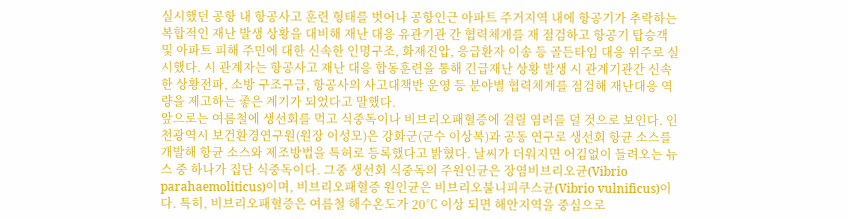실시했던 공항 내 항공사고 훈련 형태를 벗어나 공항인근 아파트 주거지역 내에 항공기가 추락하는 복합적인 재난 발생 상황을 대비해 재난 대응 유관기관 간 협력체계를 재 점검하고 항공기 탑승객 및 아파트 피해 주민에 대한 신속한 인명구조, 화재진압, 응급환자 이송 등 골든타임 대응 위주로 실시했다. 시 관계자는 항공사고 재난 대응 합동훈련을 통해 긴급재난 상황 발생 시 관계기관간 신속한 상황전파, 소방 구조구급, 항공사의 사고대책반 운영 등 분야별 협력체계를 점검해 재난대응 역량을 제고하는 좋은 계기가 되었다고 말했다.
앞으로는 여름철에 생선회를 먹고 식중독이나 비브리오패혈증에 걸릴 염려를 덜 것으로 보인다. 인천광역시 보건환경연구원(원장 이성모)은 강화군(군수 이상복)과 공동 연구로 생선회 항균 소스를 개발해 항균 소스와 제조방법을 특허로 등록했다고 밝혔다. 날씨가 더워지면 어김없이 들려오는 뉴스 중 하나가 집단 식중독이다. 그중 생선회 식중독의 주원인균은 장염비브리오균(Vibrio parahaemoliticus)이며, 비브리오패혈증 원인균은 비브리오불니피쿠스균(Vibrio vulnificus)이다. 특히, 비브리오패혈증은 여름철 해수온도가 20℃ 이상 되면 해안지역을 중심으로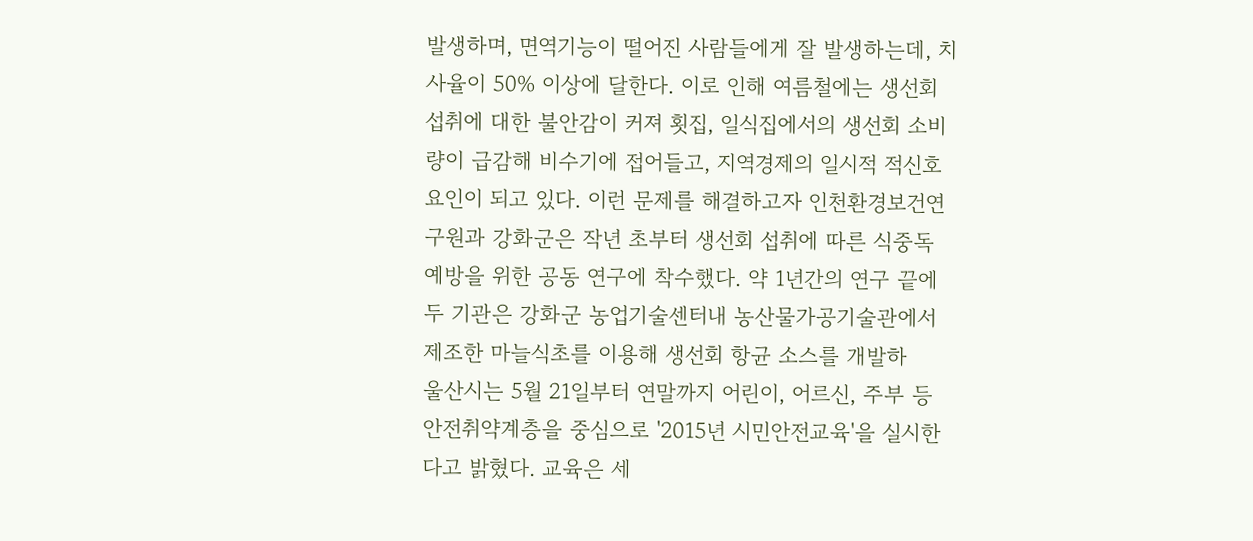발생하며, 면역기능이 떨어진 사람들에게 잘 발생하는데, 치사율이 50% 이상에 달한다. 이로 인해 여름철에는 생선회 섭취에 대한 불안감이 커져 횟집, 일식집에서의 생선회 소비량이 급감해 비수기에 접어들고, 지역경제의 일시적 적신호 요인이 되고 있다. 이런 문제를 해결하고자 인천환경보건연구원과 강화군은 작년 초부터 생선회 섭취에 따른 식중독 예방을 위한 공동 연구에 착수했다. 약 1년간의 연구 끝에 두 기관은 강화군 농업기술센터내 농산물가공기술관에서 제조한 마늘식초를 이용해 생선회 항균 소스를 개발하
울산시는 5월 21일부터 연말까지 어린이, 어르신, 주부 등 안전취약계층을 중심으로 '2015년 시민안전교육'을 실시한다고 밝혔다. 교육은 세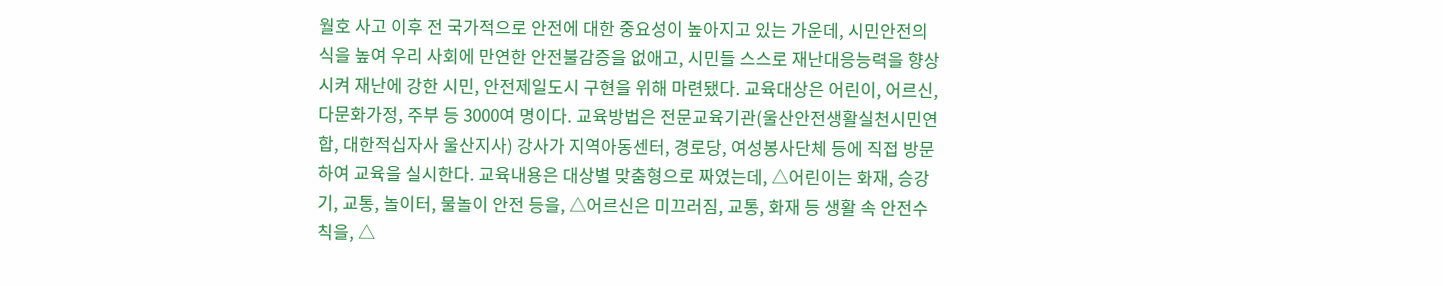월호 사고 이후 전 국가적으로 안전에 대한 중요성이 높아지고 있는 가운데, 시민안전의식을 높여 우리 사회에 만연한 안전불감증을 없애고, 시민들 스스로 재난대응능력을 향상시켜 재난에 강한 시민, 안전제일도시 구현을 위해 마련됐다. 교육대상은 어린이, 어르신, 다문화가정, 주부 등 3000여 명이다. 교육방법은 전문교육기관(울산안전생활실천시민연합, 대한적십자사 울산지사) 강사가 지역아동센터, 경로당, 여성봉사단체 등에 직접 방문하여 교육을 실시한다. 교육내용은 대상별 맞춤형으로 짜였는데, △어린이는 화재, 승강기, 교통, 놀이터, 물놀이 안전 등을, △어르신은 미끄러짐, 교통, 화재 등 생활 속 안전수칙을, △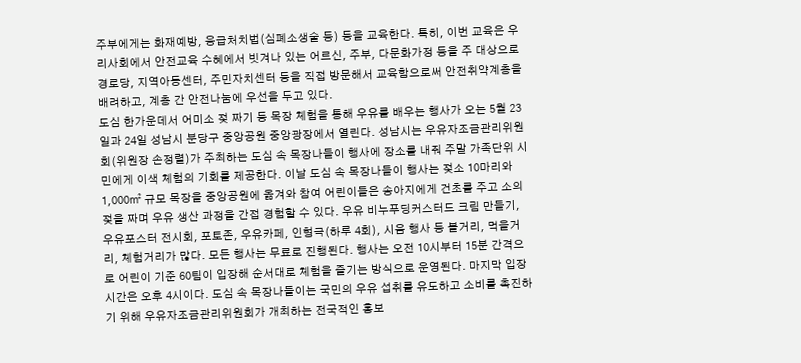주부에게는 화재예방, 응급처치법(심폐소생술 등) 등을 교육한다. 특히, 이번 교육은 우리사회에서 안전교육 수혜에서 빗겨나 있는 어르신, 주부, 다문화가정 등을 주 대상으로 경로당, 지역아동센터, 주민자치센터 등을 직접 방문해서 교육함으로써 안전취약계층을 배려하고, 계층 간 안전나눔에 우선을 두고 있다.
도심 한가운데서 어미소 젖 짜기 등 목장 체험을 통해 우유를 배우는 행사가 오는 5월 23일과 24일 성남시 분당구 중앙공원 중앙광장에서 열린다. 성남시는 우유자조금관리위원회(위원장 손정렬)가 주최하는 도심 속 목장나들이 행사에 장소를 내줘 주말 가족단위 시민에게 이색 체험의 기회를 제공한다. 이날 도심 속 목장나들이 행사는 젖소 10마리와 1,000㎡ 규모 목장을 중앙공원에 옮겨와 참여 어린이들은 송아지에게 건초를 주고 소의 젖을 짜며 우유 생산 과정을 간접 경험할 수 있다. 우유 비누푸딩커스터드 크림 만들기, 우유포스터 전시회, 포토존, 우유카페, 인형극(하루 4회), 시음 행사 등 볼거리, 먹을거리, 체험거리가 많다. 모든 행사는 무료로 진행된다. 행사는 오전 10시부터 15분 간격으로 어린이 기준 60팀이 입장해 순서대로 체험을 즐기는 방식으로 운영된다. 마지막 입장 시간은 오후 4시이다. 도심 속 목장나들이는 국민의 우유 섭취를 유도하고 소비를 촉진하기 위해 우유자조금관리위원회가 개최하는 전국적인 홍보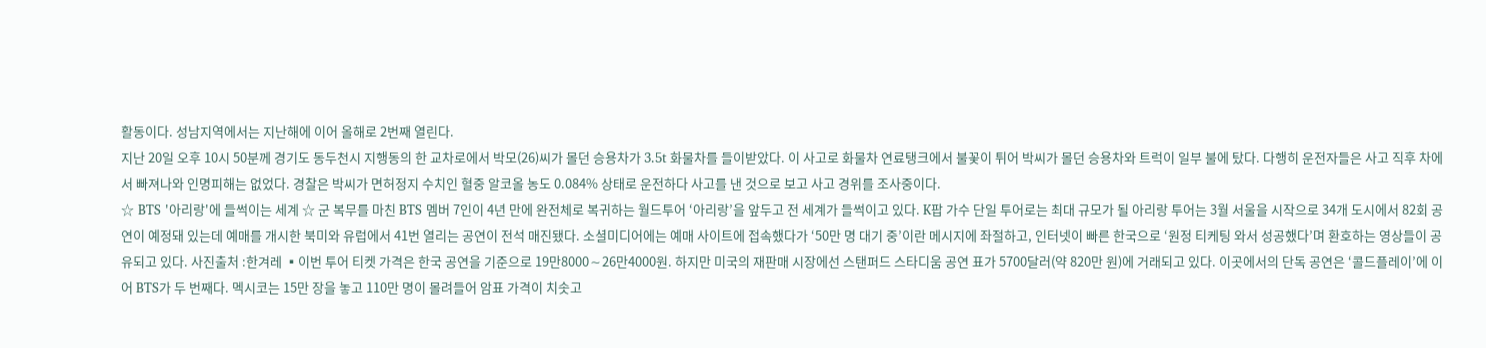활동이다. 성남지역에서는 지난해에 이어 올해로 2번째 열린다.
지난 20일 오후 10시 50분께 경기도 동두천시 지행동의 한 교차로에서 박모(26)씨가 몰던 승용차가 3.5t 화물차를 들이받았다. 이 사고로 화물차 연료탱크에서 불꽃이 튀어 박씨가 몰던 승용차와 트럭이 일부 불에 탔다. 다행히 운전자들은 사고 직후 차에서 빠져나와 인명피해는 없었다. 경찰은 박씨가 면허정지 수치인 혈중 알코올 농도 0.084% 상태로 운전하다 사고를 낸 것으로 보고 사고 경위를 조사중이다.
☆ BTS '아리랑'에 들썩이는 세계 ☆ 군 복무를 마친 BTS 멤버 7인이 4년 만에 완전체로 복귀하는 월드투어 ‘아리랑’을 앞두고 전 세계가 들썩이고 있다. K팝 가수 단일 투어로는 최대 규모가 될 아리랑 투어는 3월 서울을 시작으로 34개 도시에서 82회 공연이 예정돼 있는데 예매를 개시한 북미와 유럽에서 41번 열리는 공연이 전석 매진됐다. 소셜미디어에는 예매 사이트에 접속했다가 ‘50만 명 대기 중’이란 메시지에 좌절하고, 인터넷이 빠른 한국으로 ‘원정 티케팅 와서 성공했다’며 환호하는 영상들이 공유되고 있다. 사진출처 :한겨레 ▪이번 투어 티켓 가격은 한국 공연을 기준으로 19만8000∼26만4000원. 하지만 미국의 재판매 시장에선 스탠퍼드 스타디움 공연 표가 5700달러(약 820만 원)에 거래되고 있다. 이곳에서의 단독 공연은 ‘콜드플레이’에 이어 BTS가 두 번째다. 멕시코는 15만 장을 놓고 110만 명이 몰려들어 암표 가격이 치솟고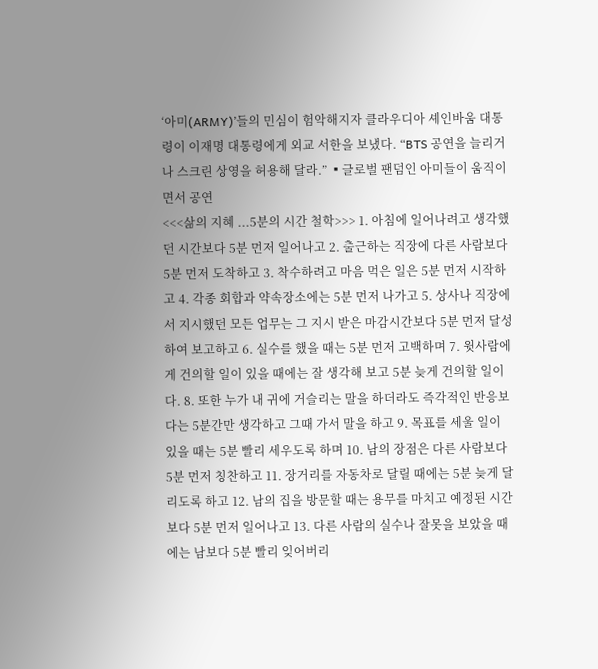‘아미(ARMY)’들의 민심이 험악해지자 클라우디아 셰인바움 대통령이 이재명 대통령에게 외교 서한을 보냈다. “BTS 공연을 늘리거나 스크린 상영을 허용해 달라.” ▪글로벌 팬덤인 아미들이 움직이면서 공연
<<<삶의 지혜 ...5분의 시간 철학>>> 1. 아침에 일어나려고 생각했던 시간보다 5분 먼저 일어나고 2. 출근하는 직장에 다른 사람보다 5분 먼저 도착하고 3. 착수하려고 마음 먹은 일은 5분 먼저 시작하고 4. 각종 회합과 약속장소에는 5분 먼저 나가고 5. 상사나 직장에서 지시했던 모든 업무는 그 지시 받은 마감시간보다 5분 먼저 달성하여 보고하고 6. 실수를 했을 때는 5분 먼저 고백하며 7. 윗사람에게 건의할 일이 있을 때에는 잘 생각해 보고 5분 늦게 건의할 일이다. 8. 또한 누가 내 귀에 거슬리는 말을 하더라도 즉각적인 반응보다는 5분간만 생각하고 그때 가서 말을 하고 9. 목표를 세울 일이 있을 때는 5분 빨리 세우도록 하며 10. 남의 장점은 다른 사람보다 5분 먼저 칭찬하고 11. 장거리를 자동차로 달릴 때에는 5분 늦게 달리도록 하고 12. 남의 집을 방문할 때는 용무를 마치고 예정된 시간보다 5분 먼저 일어나고 13. 다른 사람의 실수나 잘못을 보았을 때에는 남보다 5분 빨리 잊어버리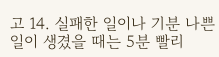고 14. 실패한 일이나 기분 나쁜 일이 생겼을 때는 5분 빨리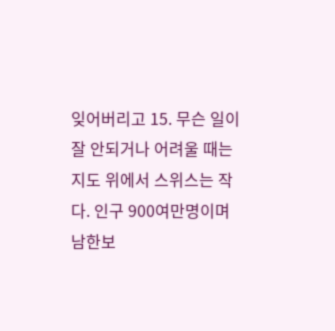잊어버리고 15. 무슨 일이 잘 안되거나 어려울 때는
지도 위에서 스위스는 작다. 인구 900여만명이며 남한보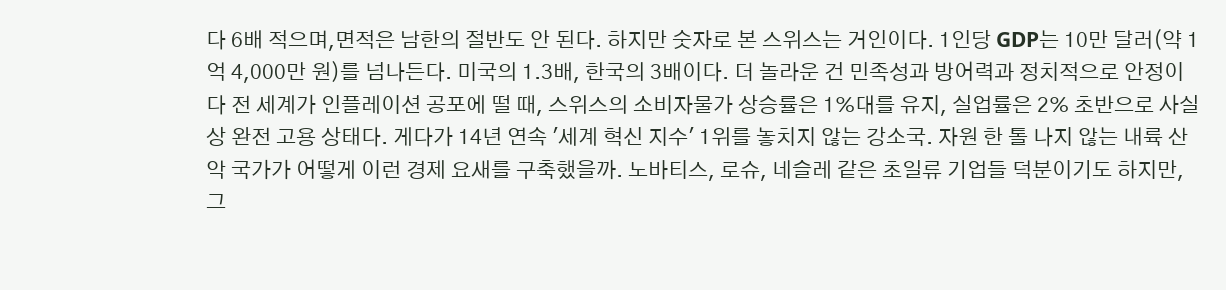다 6배 적으며,면적은 남한의 절반도 안 된다. 하지만 숫자로 본 스위스는 거인이다. 1인당 GDP는 10만 달러(약 1억 4,000만 원)를 넘나든다. 미국의 1.3배, 한국의 3배이다. 더 놀라운 건 민족성과 방어력과 정치적으로 안정이다 전 세계가 인플레이션 공포에 떨 때, 스위스의 소비자물가 상승률은 1%대를 유지, 실업률은 2% 초반으로 사실상 완전 고용 상태다. 게다가 14년 연속 '세계 혁신 지수' 1위를 놓치지 않는 강소국. 자원 한 톨 나지 않는 내륙 산악 국가가 어떻게 이런 경제 요새를 구축했을까. 노바티스, 로슈, 네슬레 같은 초일류 기업들 덕분이기도 하지만, 그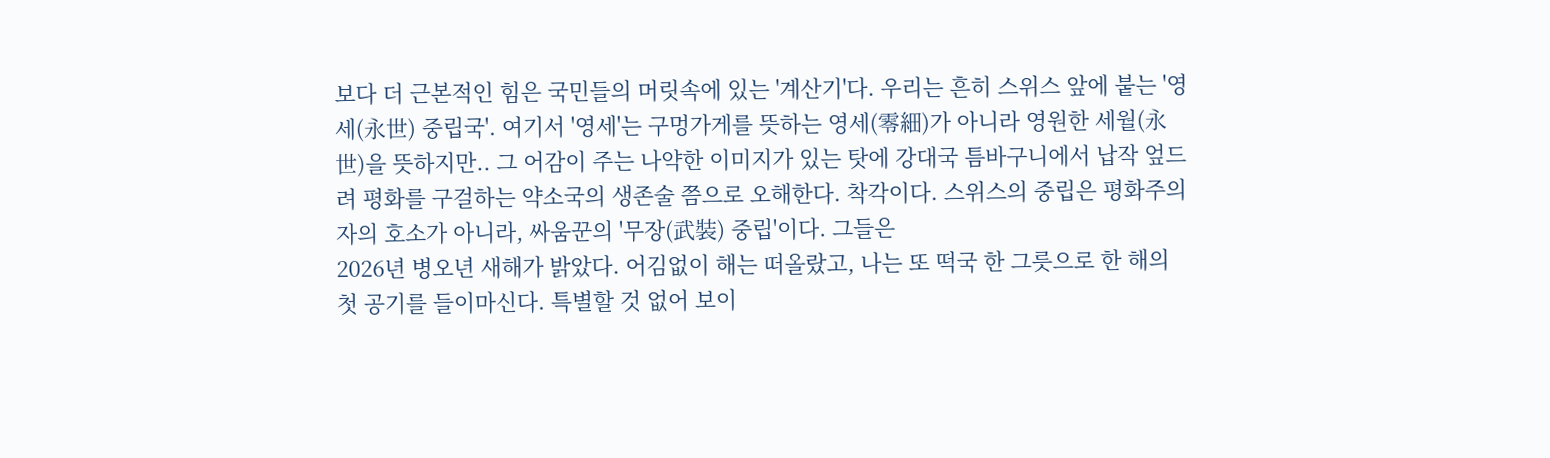보다 더 근본적인 힘은 국민들의 머릿속에 있는 '계산기'다. 우리는 흔히 스위스 앞에 붙는 '영세(永世) 중립국'. 여기서 '영세'는 구멍가게를 뜻하는 영세(零細)가 아니라 영원한 세월(永世)을 뜻하지만.. 그 어감이 주는 나약한 이미지가 있는 탓에 강대국 틈바구니에서 납작 엎드려 평화를 구걸하는 약소국의 생존술 쯤으로 오해한다. 착각이다. 스위스의 중립은 평화주의자의 호소가 아니라, 싸움꾼의 '무장(武裝) 중립'이다. 그들은
2026년 병오년 새해가 밝았다. 어김없이 해는 떠올랐고, 나는 또 떡국 한 그릇으로 한 해의 첫 공기를 들이마신다. 특별할 것 없어 보이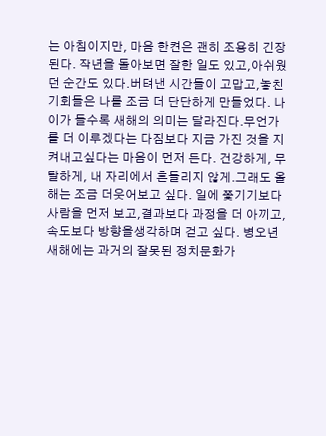는 아침이지만, 마음 한켠은 괜히 조용히 긴장된다. 작년을 돌아보면 잘한 일도 있고,아쉬웠던 순간도 있다.버텨낸 시간들이 고맙고,놓친 기회들은 나를 조금 더 단단하게 만들었다. 나이가 들수록 새해의 의미는 달라진다.무언가를 더 이루겠다는 다짐보다 지금 가진 것을 지켜내고싶다는 마음이 먼저 든다. 건강하게, 무탈하게, 내 자리에서 흔들리지 않게.그래도 올해는 조금 더웃어보고 싶다. 일에 쫓기기보다 사람을 먼저 보고,결과보다 과정을 더 아끼고, 속도보다 방향을생각하며 걷고 싶다. 병오년 새해에는 과거의 잘못된 정치문화가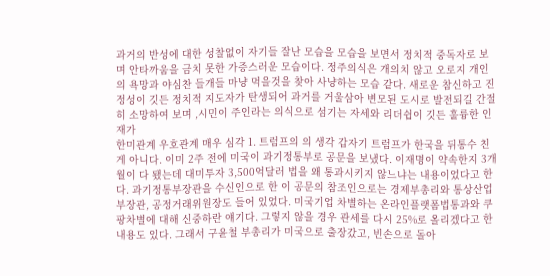과거의 반성에 대한 성찰없이 자기들 잘난 모습을 모습을 보면서 정치적 중독자로 보며 안타까움을 금치 못한 가증스러운 모습이다. 정주의식은 개의치 않고 오로지 개인의 욕망과 야심찬 들개들 마냥 먹을것을 찾아 사냥하는 모습 같다. 새로운 참신하고 진정성이 깃든 정치적 지도자가 탄생되어 과거를 거울삼아 변모된 도시로 발전되길 간절히 소망하여 보며 ,시민이 주인라는 의식으로 섬기는 자세와 리더쉽이 깃든 훌륭한 인재가
한미관계 우호관계 매우 심각 1. 트럼프의 의 생각 갑자기 트럼프가 한국을 뒤통수 친 게 아니다. 이미 2주 전에 미국이 과기정통부로 공문을 보냈다. 이재명이 약속한지 3개월이 다 됐는데 대미투자 3,500억달러 법을 왜 통과시키지 않느냐는 내용이었다고 한다. 과기정통부장관을 수신인으로 한 이 공문의 참조인으로는 경제부총리와 통상산업부장관, 공정거래위원장도 들어 있었다. 미국기업 차별하는 온라인플랫폼법통과와 쿠팡차별에 대해 신중하란 얘기다. 그렇지 않을 경우 관세를 다시 25%로 올리겠다고 한 내용도 있다. 그래서 구윤철 부총리가 미국으로 출장갔고, 빈손으로 돌아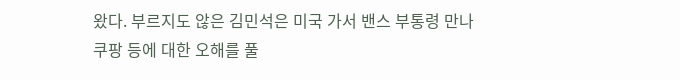왔다. 부르지도 않은 김민석은 미국 가서 밴스 부통령 만나 쿠팡 등에 대한 오해를 풀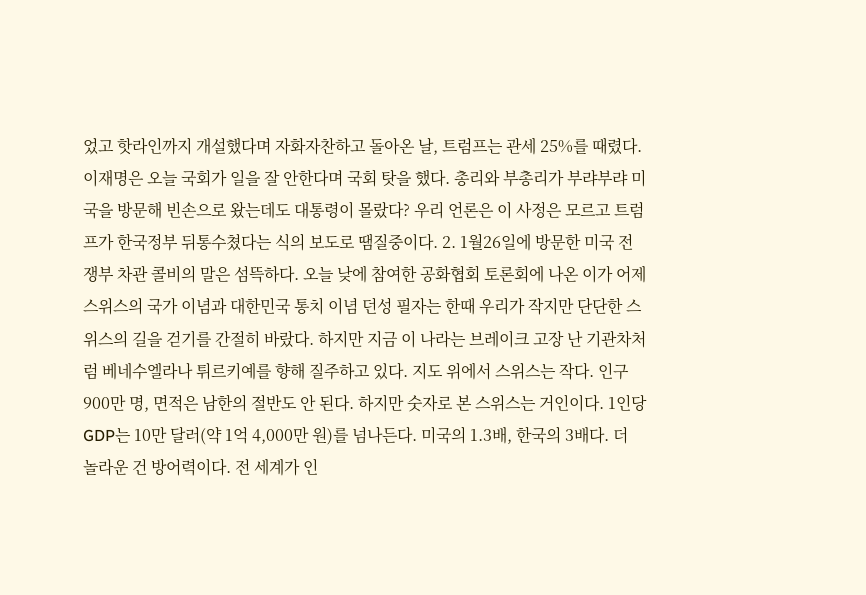었고 핫라인까지 개설했다며 자화자찬하고 돌아온 날, 트럼프는 관세 25%를 때렸다. 이재명은 오늘 국회가 일을 잘 안한다며 국회 탓을 했다. 총리와 부총리가 부랴부랴 미국을 방문해 빈손으로 왔는데도 대통령이 몰랐다? 우리 언론은 이 사정은 모르고 트럼프가 한국정부 뒤통수쳤다는 식의 보도로 땜질중이다. 2. 1월26일에 방문한 미국 전쟁부 차관 콜비의 말은 섬뜩하다. 오늘 낮에 참여한 공화협회 토론회에 나온 이가 어제
스위스의 국가 이념과 대한민국 통치 이념 던성 필자는 한때 우리가 작지만 단단한 스위스의 길을 걷기를 간절히 바랐다. 하지만 지금 이 나라는 브레이크 고장 난 기관차처럼 베네수엘라나 튀르키예를 향해 질주하고 있다. 지도 위에서 스위스는 작다. 인구 900만 명, 면적은 남한의 절반도 안 된다. 하지만 숫자로 본 스위스는 거인이다. 1인당 GDP는 10만 달러(약 1억 4,000만 원)를 넘나든다. 미국의 1.3배, 한국의 3배다. 더 놀라운 건 방어력이다. 전 세계가 인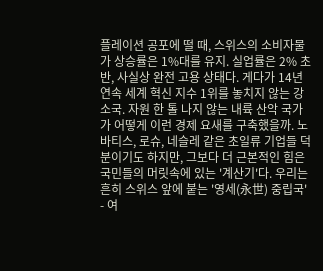플레이션 공포에 떨 때, 스위스의 소비자물가 상승률은 1%대를 유지. 실업률은 2% 초반, 사실상 완전 고용 상태다. 게다가 14년 연속 세계 혁신 지수 1위를 놓치지 않는 강소국. 자원 한 톨 나지 않는 내륙 산악 국가가 어떻게 이런 경제 요새를 구축했을까. 노바티스, 로슈, 네슬레 같은 초일류 기업들 덕분이기도 하지만, 그보다 더 근본적인 힘은 국민들의 머릿속에 있는 '계산기'다. 우리는 흔히 스위스 앞에 붙는 '영세(永世) 중립국' - 여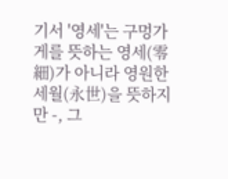기서 '영세'는 구멍가게를 뜻하는 영세(零細)가 아니라 영원한 세월(永世)을 뜻하지만 -, 그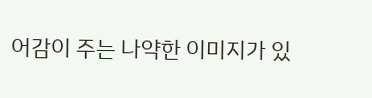어감이 주는 나약한 이미지가 있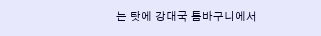는 탓에 강대국 틈바구니에서